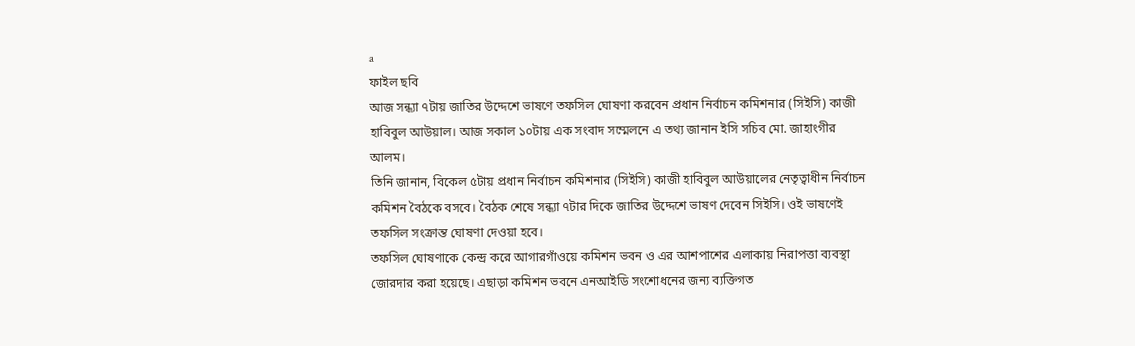a
ফাইল ছবি
আজ সন্ধ্যা ৭টায় জাতির উদ্দেশে ভাষণে তফসিল ঘোষণা করবেন প্রধান নির্বাচন কমিশনার (সিইসি) কাজী হাবিবুল আউয়াল। আজ সকাল ১০টায় এক সংবাদ সম্মেলনে এ তথ্য জানান ইসি সচিব মো. জাহাংগীর আলম।
তিনি জানান, বিকেল ৫টায় প্রধান নির্বাচন কমিশনার (সিইসি) কাজী হাবিবুল আউয়ালের নেতৃত্বাধীন নির্বাচন কমিশন বৈঠকে বসবে। বৈঠক শেষে সন্ধ্যা ৭টার দিকে জাতির উদ্দেশে ভাষণ দেবেন সিইসি। ওই ভাষণেই তফসিল সংক্রান্ত ঘোষণা দেওয়া হবে।
তফসিল ঘোষণাকে কেন্দ্র করে আগারগাঁওয়ে কমিশন ভবন ও এর আশপাশের এলাকায় নিরাপত্তা ব্যবস্থা জোরদার করা হয়েছে। এছাড়া কমিশন ভবনে এনআইডি সংশোধনের জন্য ব্যক্তিগত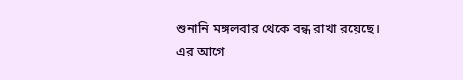শুনানি মঙ্গলবার থেকে বন্ধ রাখা রয়েছে।
এর আগে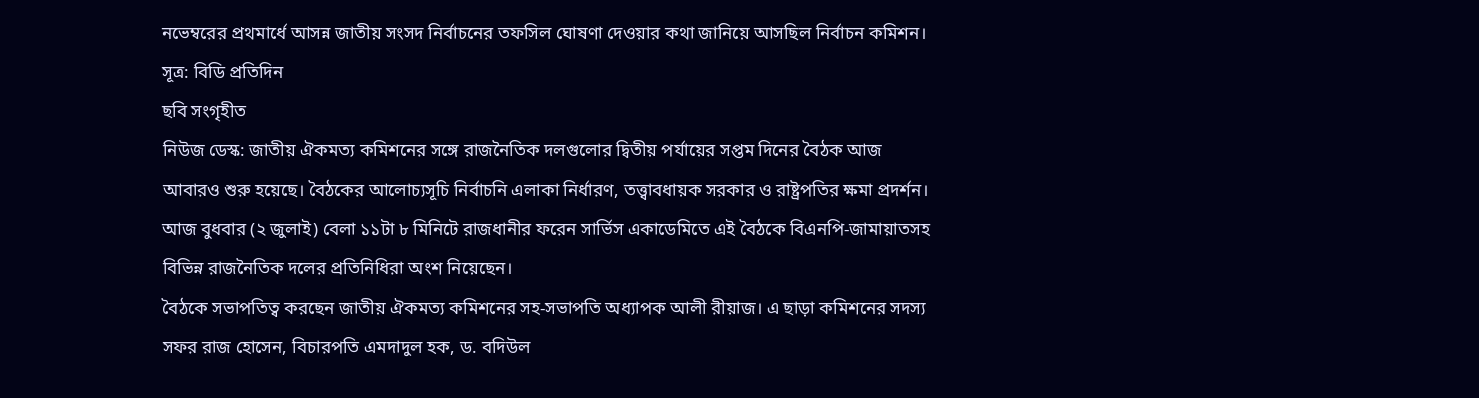নভেম্বরের প্রথমার্ধে আসন্ন জাতীয় সংসদ নির্বাচনের তফসিল ঘোষণা দেওয়ার কথা জানিয়ে আসছিল নির্বাচন কমিশন। সূত্র: বিডি প্রতিদিন
ছবি সংগৃহীত
নিউজ ডেস্ক: জাতীয় ঐকমত্য কমিশনের সঙ্গে রাজনৈতিক দলগুলোর দ্বিতীয় পর্যায়ের সপ্তম দিনের বৈঠক আজ আবারও শুরু হয়েছে। বৈঠকের আলোচ্যসূচি নির্বাচনি এলাকা নির্ধারণ, তত্ত্বাবধায়ক সরকার ও রাষ্ট্রপতির ক্ষমা প্রদর্শন।
আজ বুধবার (২ জুলাই) বেলা ১১টা ৮ মিনিটে রাজধানীর ফরেন সার্ভিস একাডেমিতে এই বৈঠকে বিএনপি-জামায়াতসহ বিভিন্ন রাজনৈতিক দলের প্রতিনিধিরা অংশ নিয়েছেন।
বৈঠকে সভাপতিত্ব করছেন জাতীয় ঐকমত্য কমিশনের সহ-সভাপতি অধ্যাপক আলী রীয়াজ। এ ছাড়া কমিশনের সদস্য সফর রাজ হোসেন, বিচারপতি এমদাদুল হক, ড. বদিউল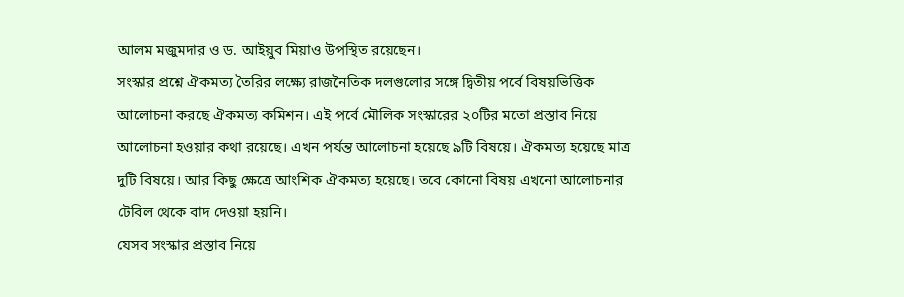আলম মজুমদার ও ড. আইয়ুব মিয়াও উপস্থিত রয়েছেন।
সংস্কার প্রশ্নে ঐকমত্য তৈরির লক্ষ্যে রাজনৈতিক দলগুলোর সঙ্গে দ্বিতীয় পর্বে বিষয়ভিত্তিক আলোচনা করছে ঐকমত্য কমিশন। এই পর্বে মৌলিক সংস্কারের ২০টির মতো প্রস্তাব নিয়ে আলোচনা হওয়ার কথা রয়েছে। এখন পর্যন্ত আলোচনা হয়েছে ৯টি বিষয়ে। ঐকমত্য হয়েছে মাত্র দুটি বিষয়ে। আর কিছু ক্ষেত্রে আংশিক ঐকমত্য হয়েছে। তবে কোনো বিষয় এখনো আলোচনার টেবিল থেকে বাদ দেওয়া হয়নি।
যেসব সংস্কার প্রস্তাব নিয়ে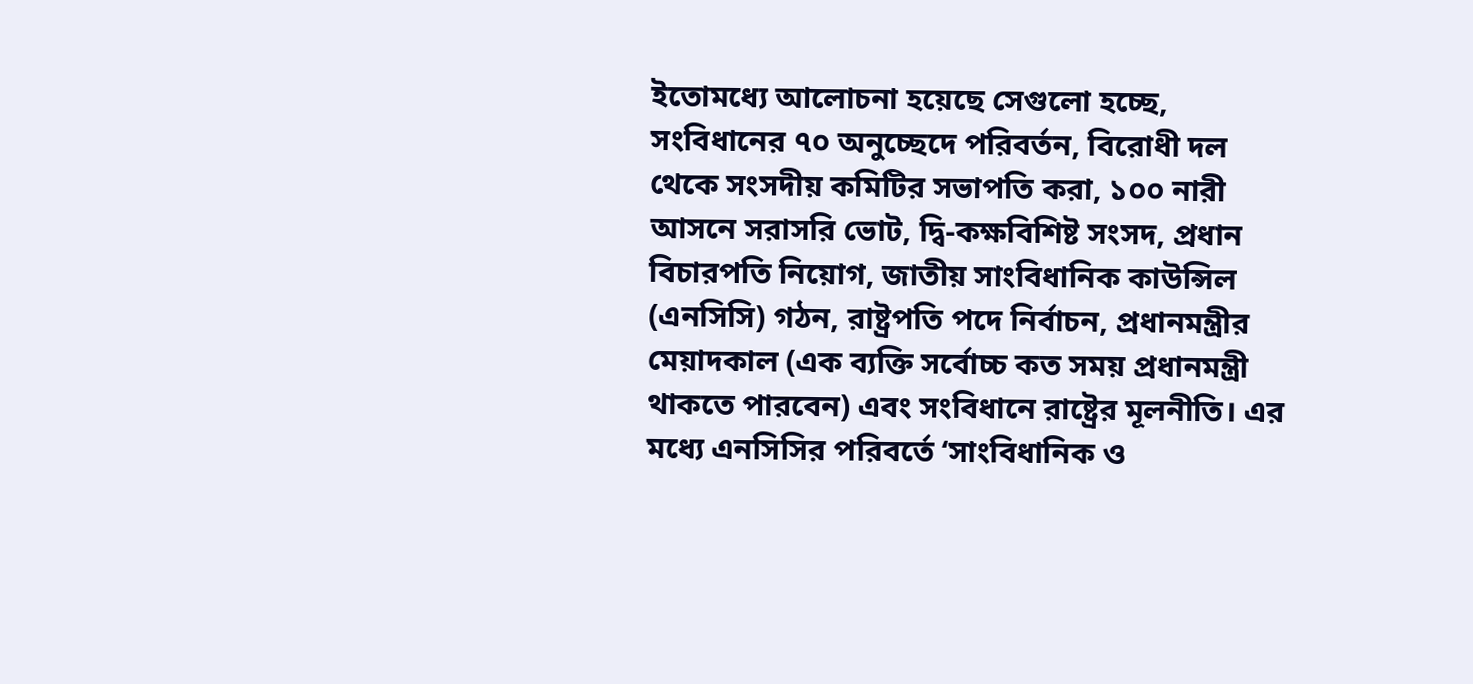ইতোমধ্যে আলোচনা হয়েছে সেগুলো হচ্ছে, সংবিধানের ৭০ অনুচ্ছেদে পরিবর্তন, বিরোধী দল থেকে সংসদীয় কমিটির সভাপতি করা, ১০০ নারী আসনে সরাসরি ভোট, দ্বি-কক্ষবিশিষ্ট সংসদ, প্রধান বিচারপতি নিয়োগ, জাতীয় সাংবিধানিক কাউন্সিল (এনসিসি) গঠন, রাষ্ট্রপতি পদে নির্বাচন, প্রধানমন্ত্রীর মেয়াদকাল (এক ব্যক্তি সর্বোচ্চ কত সময় প্রধানমন্ত্রী থাকতে পারবেন) এবং সংবিধানে রাষ্ট্রের মূলনীতি। এর মধ্যে এনসিসির পরিবর্তে ‘সাংবিধানিক ও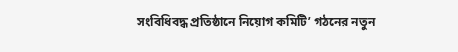সংবিধিবদ্ধ প্রতিষ্ঠানে নিয়োগ কমিটি’ গঠনের নতুন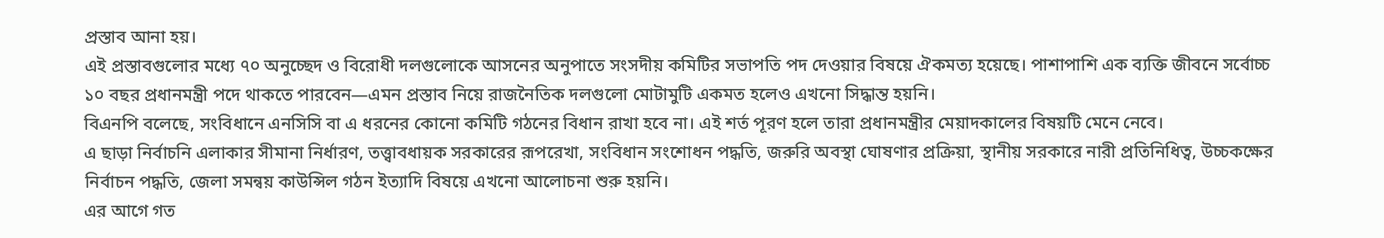প্রস্তাব আনা হয়।
এই প্রস্তাবগুলোর মধ্যে ৭০ অনুচ্ছেদ ও বিরোধী দলগুলোকে আসনের অনুপাতে সংসদীয় কমিটির সভাপতি পদ দেওয়ার বিষয়ে ঐকমত্য হয়েছে। পাশাপাশি এক ব্যক্তি জীবনে সর্বোচ্চ ১০ বছর প্রধানমন্ত্রী পদে থাকতে পারবেন—এমন প্রস্তাব নিয়ে রাজনৈতিক দলগুলো মোটামুটি একমত হলেও এখনো সিদ্ধান্ত হয়নি।
বিএনপি বলেছে, সংবিধানে এনসিসি বা এ ধরনের কোনো কমিটি গঠনের বিধান রাখা হবে না। এই শর্ত পূরণ হলে তারা প্রধানমন্ত্রীর মেয়াদকালের বিষয়টি মেনে নেবে।
এ ছাড়া নির্বাচনি এলাকার সীমানা নির্ধারণ, তত্ত্বাবধায়ক সরকারের রূপরেখা, সংবিধান সংশোধন পদ্ধতি, জরুরি অবস্থা ঘোষণার প্রক্রিয়া, স্থানীয় সরকারে নারী প্রতিনিধিত্ব, উচ্চকক্ষের নির্বাচন পদ্ধতি, জেলা সমন্বয় কাউন্সিল গঠন ইত্যাদি বিষয়ে এখনো আলোচনা শুরু হয়নি।
এর আগে গত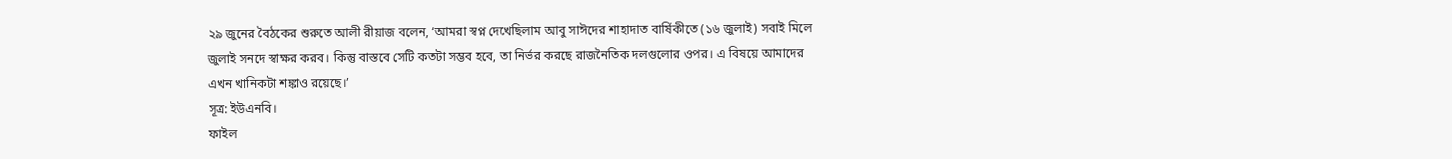২৯ জুনের বৈঠকের শুরুতে আলী রীয়াজ বলেন, ‘আমরা স্বপ্ন দেখেছিলাম আবু সাঈদের শাহাদাত বার্ষিকীতে (১৬ জুলাই) সবাই মিলে জুলাই সনদে স্বাক্ষর করব। কিন্তু বাস্তবে সেটি কতটা সম্ভব হবে, তা নির্ভর করছে রাজনৈতিক দলগুলোর ওপর। এ বিষয়ে আমাদের এখন খানিকটা শঙ্কাও রয়েছে।’
সূত্র: ইউএনবি।
ফাইল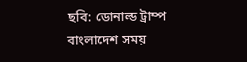ছবি: ডোনাল্ড ট্রাম্প
বাংলাদেশ সময়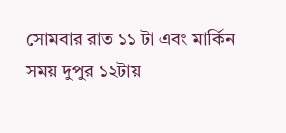সোমবার রাত ১১ টা এবং মার্কিন সময় দুপুর ১২টায়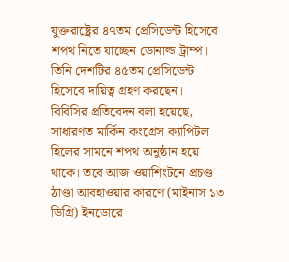যুক্তরাষ্ট্রের ৪৭তম প্রেসিডেন্ট হিসেবে শপথ নিতে যাচ্ছেন ডোনাল্ড ট্রাম্প। তিনি দেশটির ৪৫তম প্রেসিডেন্ট হিসেবে দায়িত্ব গ্রহণ করছেন।
বিবিসির প্রতিবেদন বলা হয়েছে, সাধারণত মার্কিন কংগ্রেস ক্যাপিটল হিলের সামনে শপথ অনুষ্ঠান হয়ে থাকে। তবে আজ ওয়াশিংটনে প্রচণ্ড ঠাণ্ডা আবহাওয়ার কারণে (মাইনাস ১৩ ডিগ্রি) ইনডোরে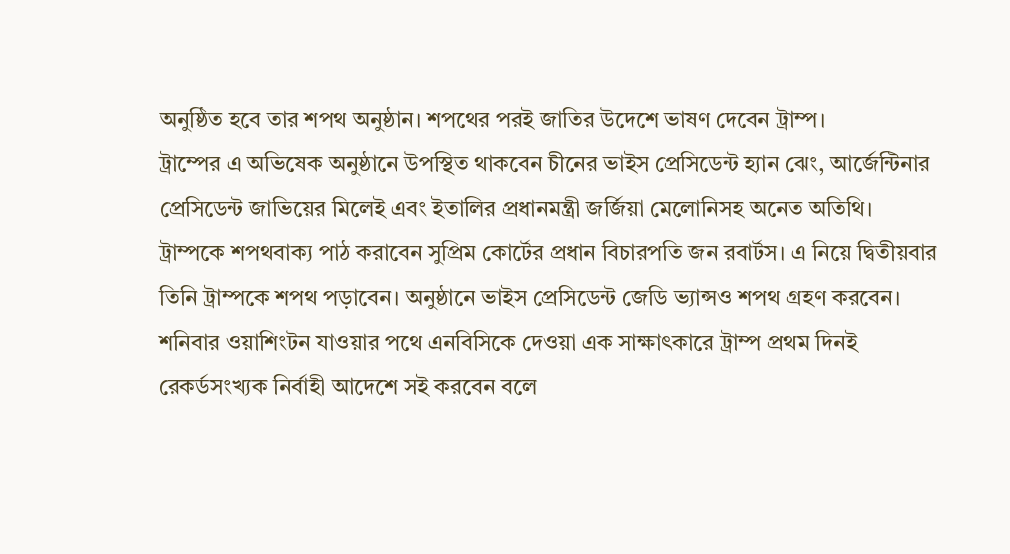অনুষ্ঠিত হবে তার শপথ অনুষ্ঠান। শপথের পরই জাতির উদেশে ভাষণ দেবেন ট্রাম্প।
ট্রাম্পের এ অভিষেক অনুষ্ঠানে উপস্থিত থাকবেন চীনের ভাইস প্রেসিডেন্ট হ্যান ঝেং, আর্জেন্টিনার প্রেসিডেন্ট জাভিয়ের মিলেই এবং ইতালির প্রধানমন্ত্রী জর্জিয়া মেলোনিসহ অনেত অতিথি।
ট্রাম্পকে শপথবাক্য পাঠ করাবেন সুপ্রিম কোর্টের প্রধান বিচারপতি জন রবার্টস। এ নিয়ে দ্বিতীয়বার তিনি ট্রাম্পকে শপথ পড়াবেন। অনুষ্ঠানে ভাইস প্রেসিডেন্ট জেডি ভ্যান্সও শপথ গ্রহণ করবেন।
শনিবার ওয়াশিংটন যাওয়ার পথে এনবিসিকে দেওয়া এক সাক্ষাৎকারে ট্রাম্প প্রথম দিনই রেকর্ডসংখ্যক নির্বাহী আদেশে সই করবেন বলে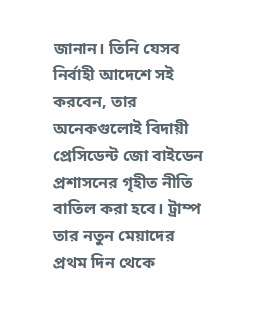জানান। তিনি যেসব নির্বাহী আদেশে সই করবেন, তার অনেকগুলোই বিদায়ী প্রেসিডেন্ট জো বাইডেন প্রশাসনের গৃহীত নীতি বাতিল করা হবে। ট্রাম্প তার নতুন মেয়াদের প্রথম দিন থেকে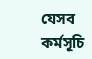যেসব কর্মসূচি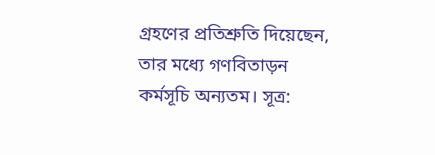গ্রহণের প্রতিশ্রুতি দিয়েছেন, তার মধ্যে গণবিতাড়ন কর্মসূচি অন্যতম। সূত্র: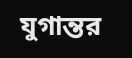যুগান্তর